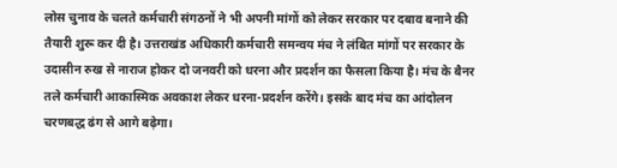लोस चुनाव के चलते कर्मचारी संगठनों ने भी अपनी मांगों को लेकर सरकार पर दबाव बनाने की तैयारी शुरू कर दी है। उत्तराखंड अधिकारी कर्मचारी समन्वय मंच ने लंबित मांगों पर सरकार के उदासीन रुख से नाराज होकर दो जनवरी को धरना और प्रदर्शन का फैसला किया है। मंच के बैनर तले कर्मचारी आकास्मिक अवकाश लेकर धरना-प्रदर्शन करेंगे। इसके बाद मंच का आंदोलन चरणबद्ध ढंग से आगे बढ़ेगा।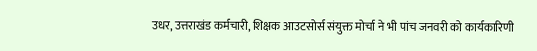उधर, उत्तराखंड कर्मचारी, शिक्षक आउटसोर्स संयुक्त मोर्चा ने भी पांच जनवरी को कार्यकारिणी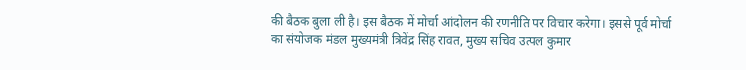की बैठक बुला ली है। इस बैठक में मोर्चा आंदोलन की रणनीति पर विचार करेगा। इससे पूर्व मोर्चा का संयोजक मंडल मुख्यमंत्री त्रिवेंद्र सिंह रावत, मुख्य सचिव उत्पल कुमार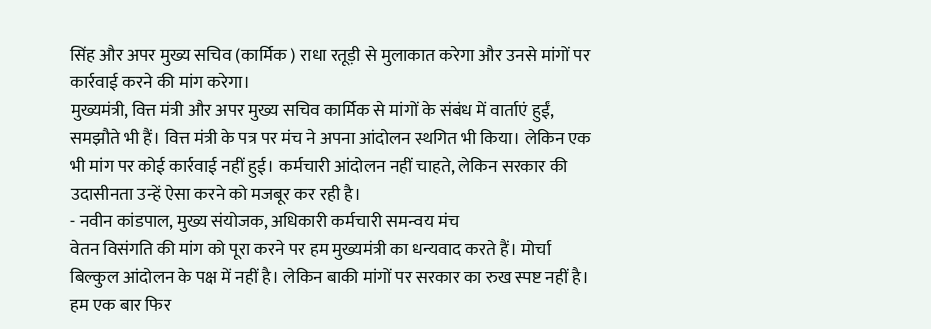सिंह और अपर मुख्य सचिव (कार्मिक ) राधा रतूड़ी से मुलाकात करेगा और उनसे मांगों पर कार्रवाई करने की मांग करेगा।
मुख्यमंत्री, वित्त मंत्री और अपर मुख्य सचिव कार्मिक से मांगों के संबंध में वार्ताएं हुईं, समझौते भी हैं। वित्त मंत्री के पत्र पर मंच ने अपना आंदोलन स्थगित भी किया। लेकिन एक भी मांग पर कोई कार्रवाई नहीं हुई। कर्मचारी आंदोलन नहीं चाहते, लेकिन सरकार की उदासीनता उन्हें ऐसा करने को मजबूर कर रही है।
- नवीन कांडपाल, मुख्य संयोजक, अधिकारी कर्मचारी समन्वय मंच
वेतन विसंगति की मांग को पूरा करने पर हम मुख्यमंत्री का धन्यवाद करते हैं। मोर्चा बिल्कुल आंदोलन के पक्ष में नहीं है। लेकिन बाकी मांगों पर सरकार का रुख स्पष्ट नहीं है। हम एक बार फिर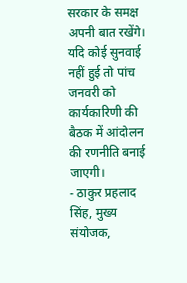सरकार के समक्ष अपनी बात रखेंगे। यदि कोई सुनवाई नहीं हुई तो पांच जनवरी को कार्यकारिणी की बैठक में आंदोलन की रणनीति बनाई जाएगी।
- ठाकुर प्रहलाद सिंह, मुख्य संयोजक,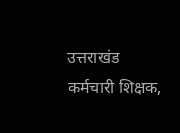उत्तराखंड कर्मचारी शिक्षक,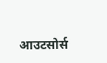आउटसोर्स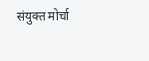संयुक्त मोर्चा